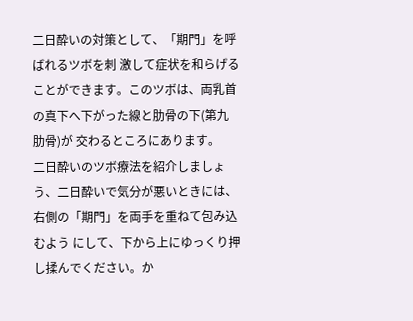二日酔いの対策として、「期門」を呼ばれるツボを刺 激して症状を和らげることができます。このツボは、両乳首の真下へ下がった線と肋骨の下(第九肋骨)が 交わるところにあります。
二日酔いのツボ療法を紹介しましょう、二日酔いで気分が悪いときには、右側の「期門」を両手を重ねて包み込むよう にして、下から上にゆっくり押し揉んでください。か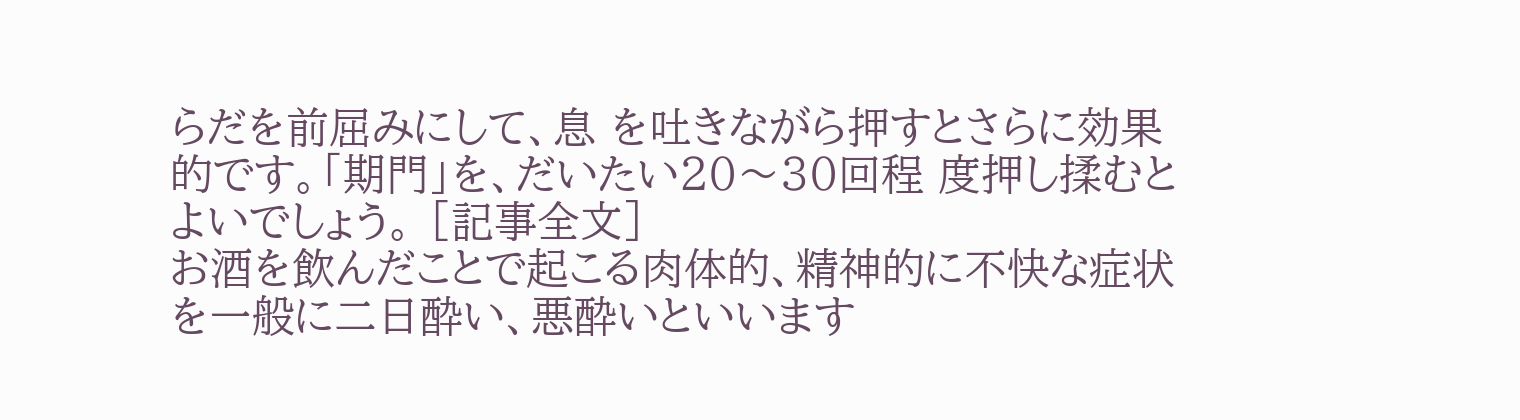らだを前屈みにして、息 を吐きながら押すとさらに効果的です。「期門」を、だいたい20〜30回程 度押し揉むとよいでしょう。 [記事全文]
お酒を飲んだことで起こる肉体的、精神的に不快な症状を一般に二日酔い、悪酔いといいます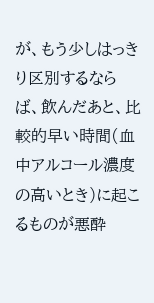が、もう少しはっきり区別するならば、飲んだあと、比較的早い時間(血中アルコール濃度の高いとき)に起こるものが悪酔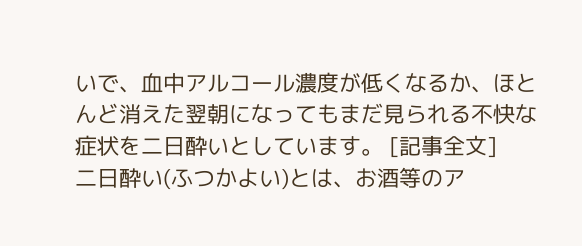いで、血中アルコール濃度が低くなるか、ほとんど消えた翌朝になってもまだ見られる不快な症状を二日酔いとしています。 [記事全文]
二日酔い(ふつかよい)とは、お酒等のア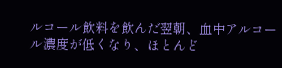ルコール飲料を飲んだ翌朝、血中アルコール濃度が低くなり、ほとんど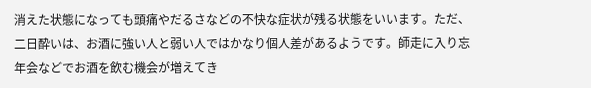消えた状態になっても頭痛やだるさなどの不快な症状が残る状態をいいます。ただ、二日酔いは、お酒に強い人と弱い人ではかなり個人差があるようです。師走に入り忘年会などでお酒を飲む機会が増えてき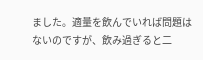ました。適量を飲んでいれば問題はないのですが、飲み過ぎると二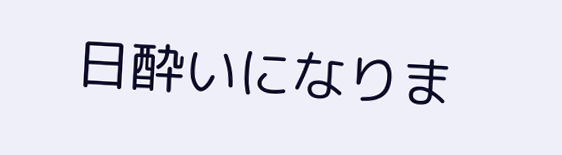日酔いになりま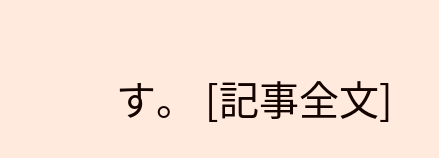す。 [記事全文]